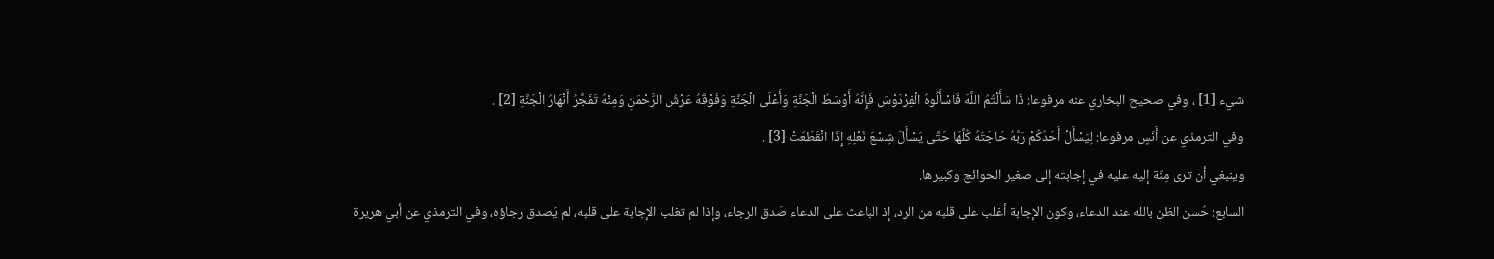شيء [1] ، وفي صحيح البخاري عنه مرفوعا: ذَا سَأَلْتُمُ اللَّهَ فَاسْأَلُوهُ الْفِرْدَوْسَ فَإِنَّهُ أَوْسَطُ الْجَنَّةِ وَأَعْلَى الْجَنَّةِ وَفَوْقَهُ عَرْشُ الرَّحْمَنِ وَمِنْهُ تَفَجَّرُ أَنْهَارُ الْجَنَّةِ [2] .
وفي الترمذي عن أَنَسٍ مرفوعا: لِيَسْأَلْ أَحَدُكُمْ رَبَّهُ حَاجَتَهُ كُلَّهَا حَتَّى يَسْأَلَ شِسْعَ نَعْلِهِ إِذَا انْقَطَعّتْ [3] .
وينبغي أن ترى مِنّة إليه عليه في إجابته إلى صغير الحوائج وكبيرها.
السابع: حُسن الظن بالله عند الدعاء، وكون الإجابة أغلب على قلبه من الرد، إذ الباعث على الدعاء صَدق الرجاء، وإذا لم تغلب الإجابة على قلبه، لم يَصدق رجاؤه، وفي الترمذي عن أبي هريرة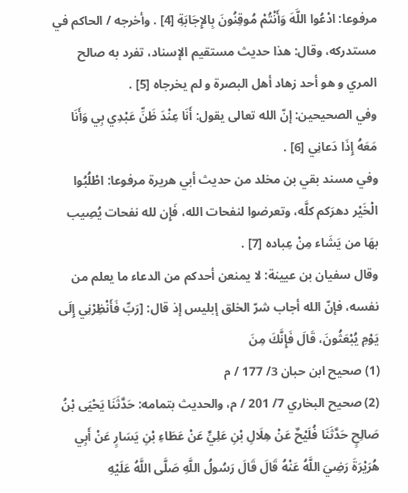مرفوعا: ادْعُوا اللَّهَ وَأَنْتُمْ مُوقِنُونَ بِالإِجَابَةِ [4] . وأخرجه / الحاكم في مستدركه، وقال: هذا حديث مستقيم الإسناد، تفرد به صالح المري و هو أحد زهاد أهل البصرة و لم يخرجاه [5] .
وفي الصحيحين: إنّ الله تعالى يقول: أَنَا عِنْدَ ظَنِّ عَبْدِي بِي وَأَنَا مَعَهُ إِذَا دَعانِي [6] .
وفي مسند بقي بن مخلد من حديث أبي هريرة مرفوعا: اطْلُبُوا الْخَيْر دهرَكم كلَّه، وتعرضوا لنفحات الله، فَإِن لله نفحات يُصِيب بهَا من يَشَاء مِنْ عِباده [7] .
وقال سفيان بن عيينة: لا يمنعن أحدكم من الدعاء ما يعلم من نفسه، فإنّ الله أجاب شرّ الخلق إبليس إذ قال: [رَبِّ فَأَنْظِرْنِي إِلَى يَوْمِ يُبْعَثُونَ، قَالَ فَإِنَّكَ مِنَ
(1) صحيح ابن حبان 3/ 177 / م
(2) صحيح البخاري 7/ 201 / م، والحديث بتمامه: حَدَّثَنَا يَحْيَى بْنُ صَالِحٍ حَدَّثَنَا فُلَيْحٌ عَنْ هِلَالِ بْنِ عَلِيٍّ عَنْ عَطَاءِ بْنِ يَسَارٍ عَنْ أَبِي هُرَيْرَةَ رَضِيَ اللَّهُ عَنْهُ قَالَ قَالَ رَسُولُ اللَّهِ صَلَّى اللَّهُ عَلَيْهِ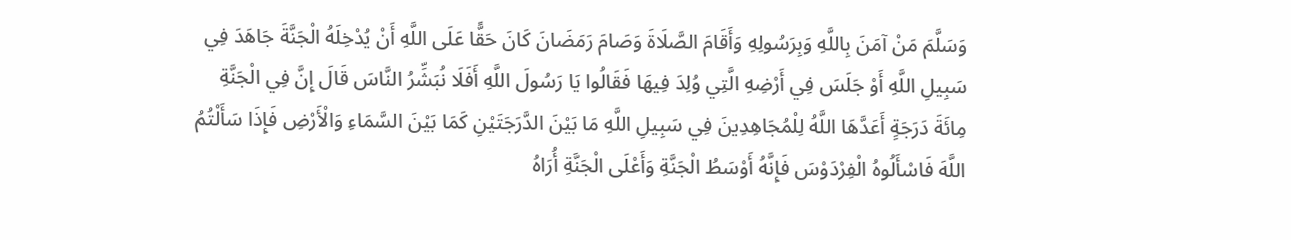وَسَلَّمَ مَنْ آمَنَ بِاللَّهِ وَبِرَسُولِهِ وَأَقَامَ الصَّلَاةَ وَصَامَ رَمَضَانَ كَانَ حَقًّا عَلَى اللَّهِ أَنْ يُدْخِلَهُ الْجَنَّةَ جَاهَدَ فِي سَبِيلِ اللَّهِ أَوْ جَلَسَ فِي أَرْضِهِ الَّتِي وُلِدَ فِيهَا فَقَالُوا يَا رَسُولَ اللَّهِ أَفَلَا نُبَشِّرُ النَّاسَ قَالَ إِنَّ فِي الْجَنَّةِ مِائَةَ دَرَجَةٍ أَعَدَّهَا اللَّهُ لِلْمُجَاهِدِينَ فِي سَبِيلِ اللَّهِ مَا بَيْنَ الدَّرَجَتَيْنِ كَمَا بَيْنَ السَّمَاءِ وَالْأَرْضِ فَإِذَا سَأَلْتُمُ اللَّهَ فَاسْأَلُوهُ الْفِرْدَوْسَ فَإِنَّهُ أَوْسَطُ الْجَنَّةِ وَأَعْلَى الْجَنَّةِ أُرَاهُ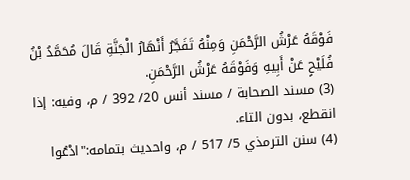فَوْقَهُ عَرْشُ الرَّحْمَنِ وَمِنْهُ تَفَجَّرُ أَنْهَارُ الْجَنَّةِ قَالَ مُحَمَّدُ بْنُ فُلَيْحٍ عَنْ أَبِيهِ وَفَوْقَهُ عَرْشُ الرَّحْمَنِ.
(3) مسند الصحابة / مسند أنس 20/ 392 / م، وفيه: إذا انقطع، بدون التاء.
(4) سنن الترمذي 5/ 517 / م، واحديث بتمامه:"ادْعُوا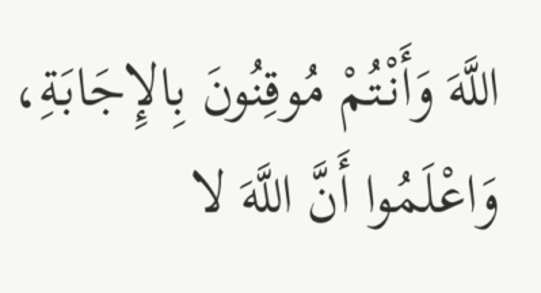اللَّهَ وَأَنْتُمْ مُوقِنُونَ بِالإِجَابَةِ، وَاعْلَمُوا أَنَّ اللَّهَ لا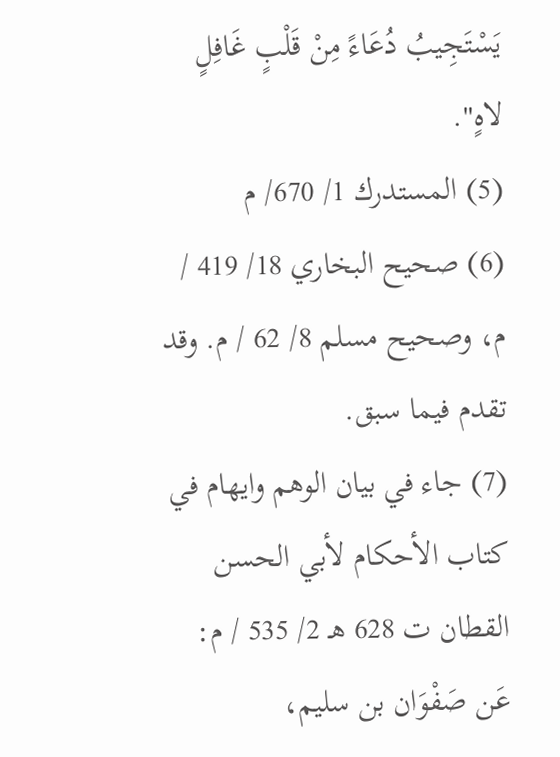يَسْتَجِيبُ دُعَاءً مِنْ قَلْبٍ غَافِلٍ لاهٍ".
(5) المستدرك 1/ 670/ م
(6) صحيح البخاري 18/ 419 / م، وصحيح مسلم 8/ 62 / م. وقد تقدم فيما سبق.
(7) جاء في بيان الوهم وايهام في كتاب الأحكام لأبي الحسن القطان ت 628 هـ 2/ 535 / م: عَن صَفْوَان بن سليم،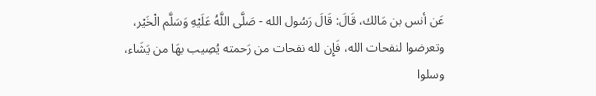عَن أنس بن مَالك، قَالَ: قَالَ رَسُول الله - صَلَّى اللَّهُ عَلَيْهِ وَسَلَّم الْخَيْر، وتعرضوا لنفحات الله، فَإِن لله نفحات من رَحمته يُصِيب بهَا من يَشَاء، وسلوا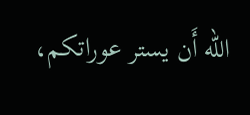الله أَن يستر عوراتكم،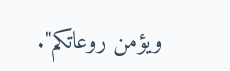ويؤمن روعاتكم".